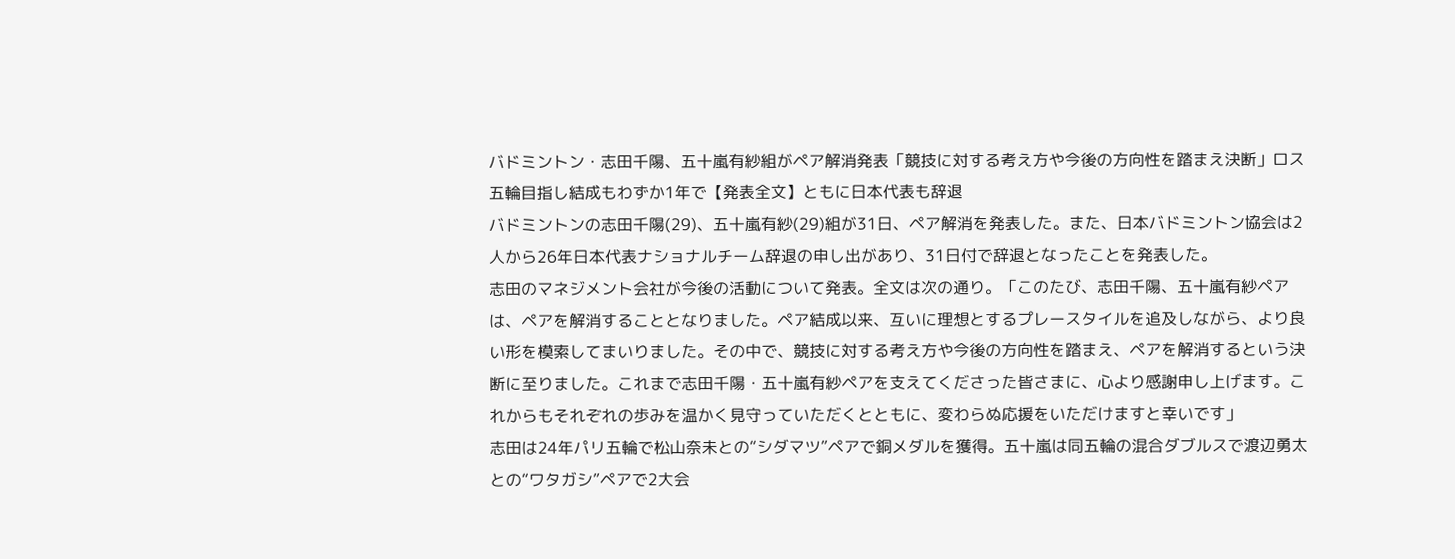バドミントン・志田千陽、五十嵐有紗組がペア解消発表「競技に対する考え方や今後の方向性を踏まえ決断」ロス五輪目指し結成もわずか1年で【発表全文】ともに日本代表も辞退
バドミントンの志田千陽(29)、五十嵐有紗(29)組が31日、ペア解消を発表した。また、日本バドミントン協会は2人から26年日本代表ナショナルチーム辞退の申し出があり、31日付で辞退となったことを発表した。
志田のマネジメント会社が今後の活動について発表。全文は次の通り。「このたび、志田千陽、五十嵐有紗ペアは、ペアを解消することとなりました。ペア結成以来、互いに理想とするプレースタイルを追及しながら、より良い形を模索してまいりました。その中で、競技に対する考え方や今後の方向性を踏まえ、ペアを解消するという決断に至りました。これまで志田千陽・五十嵐有紗ペアを支えてくださった皆さまに、心より感謝申し上げます。これからもそれぞれの歩みを温かく見守っていただくとともに、変わらぬ応援をいただけますと幸いです」
志田は24年パリ五輪で松山奈未との“シダマツ”ペアで銅メダルを獲得。五十嵐は同五輪の混合ダブルスで渡辺勇太との“ワタガシ”ペアで2大会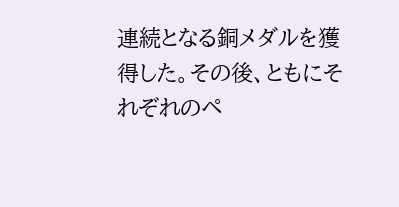連続となる銅メダルを獲得した。その後、ともにそれぞれのペ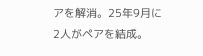アを解消。25年9月に2人がペアを結成。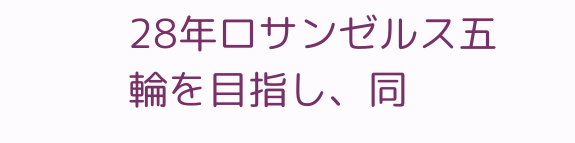28年ロサンゼルス五輪を目指し、同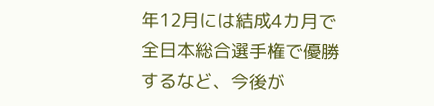年12月には結成4カ月で全日本総合選手権で優勝するなど、今後が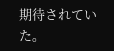期待されていた。